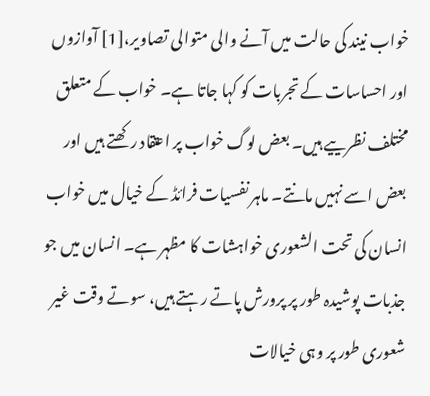خواب نیند کی حالت میں آنے والی متوالی تصاویر،[1] آوازوں اور احساسات کے تجربات کو کہا جاتا ہے۔ خواب کے متعلق مختلف نظرییے ہیں۔ بعض لوگ خواب پر اعتقاد رکھتے ہیں اور بعض اسے نہیں مانتے۔ ماہر نفسیات فرائڈ کے خیال میں خواب انسان کی تحت الشعوری خواہشات کا مظہر ہے۔ انسان میں جو جذبات پوشیدہ طور پر پرورش پاتے رہتے ہیں، سوتے وقت غیر شعوری طور پر وہی خیالات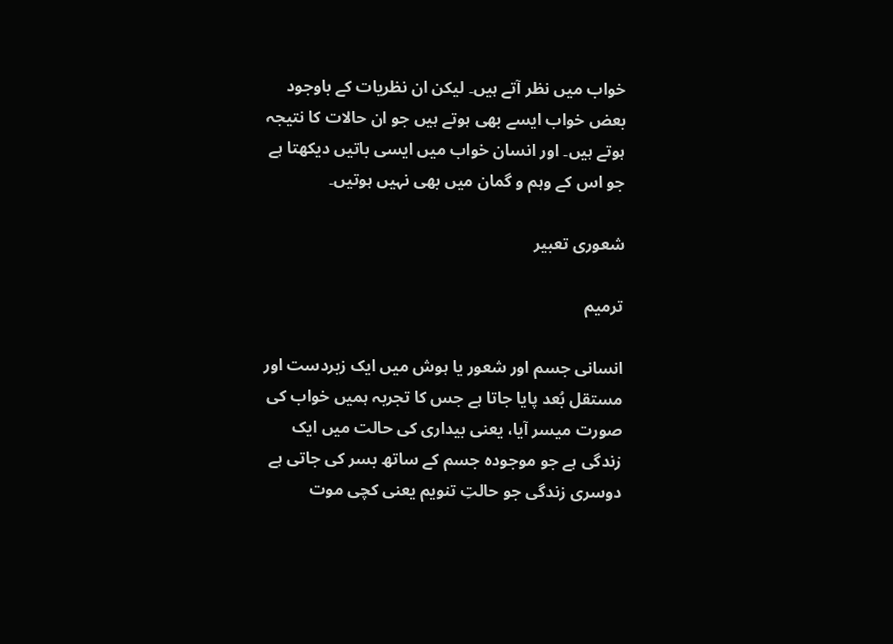خواب میں نظر آتے ہیں۔ لیکن ان نظریات کے باوجود بعض خواب ایسے بھی ہوتے ہیں جو ان حالات کا نتیجہ ہوتے ہیں۔ اور انسان خواب میں ایسی باتیں دیکھتا ہے جو اس کے وہم و گمان میں بھی نہیں ہوتیں۔

شعوری تعبیر

ترمیم

انسانی جسم اور شعور یا ہوش میں ایک زبردست اور مستقل بُعد پایا جاتا ہے جس کا تجربہ ہمیں خواب کی صورت میسر آیا، یعنی بیداری کی حالت میں ایک زندگی ہے جو موجودہ جسم کے ساتھ بسر کی جاتی ہے دوسری زندگی جو حالتِ تنویم یعنی کچی موت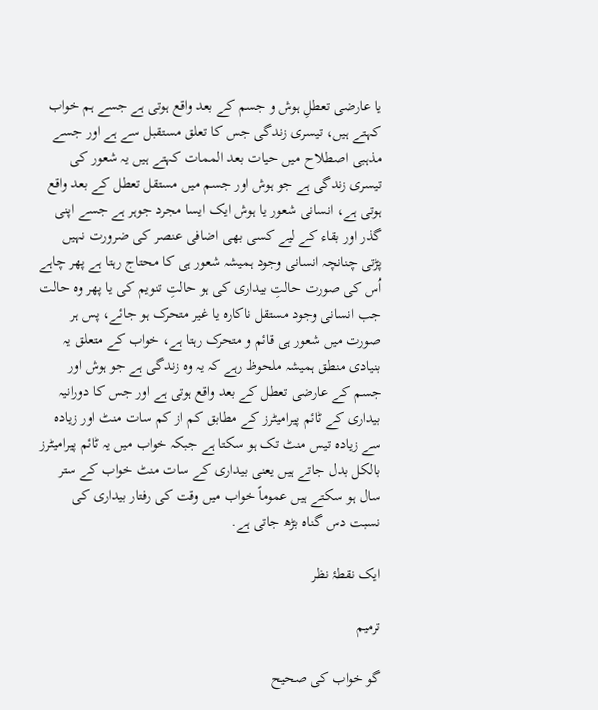یا عارضی تعطلِ ہوش و جسم کے بعد واقع ہوتی ہے جسے ہم خواب کہتے ہیں، تیسری زندگی جس کا تعلق مستقبل سے ہے اور جسے مذہبی اصطلاح میں حیات بعد الممات کہتے ہیں یہ شعور کی تیسری زندگی ہے جو ہوش اور جسم میں مستقل تعطل کے بعد واقع ہوتی ہے، انسانی شعور یا ہوش ایک ایسا مجرد جوہر ہے جسے اپنی گذر اور بقاء کے لیے کسی بھی اضافی عنصر کی ضرورت نہیں پڑتی چنانچہ انسانی وجود ہمیشہ شعور ہی کا محتاج رہتا ہے پھر چاہے اُس کی صورت حالتِ بیداری کی ہو حالتِ تنویم کی یا پھر وہ حالت جب انسانی وجود مستقل ناکارہ یا غیر متحرک ہو جائے، پس ہر صورت میں شعور ہی قائم و متحرک رہتا ہے، خواب کے متعلق یہ بنیادی منطق ہمیشہ ملحوظ رہے کہ یہ وہ زندگی ہے جو ہوش اور جسم کے عارضی تعطل کے بعد واقع ہوتی ہے اور جس کا دورانیہ بیداری کے ٹائم پیرامیٹرز کے مطابق کم از کم سات منٹ اور زیادہ سے زیادہ تیس منٹ تک ہو سکتا ہے جبکہ خواب میں یہ ٹائم پیرامیٹرز بالکل بدل جاتے ہیں یعنی بیداری کے سات منٹ خواب کے ستر سال ہو سکتے ہیں عموماً خواب میں وقت کی رفتار بیداری کی نسبت دس گناہ بڑھ جاتی ہے.

ایک نقطۂ نظر

ترمیم

گو خواب کی صحیح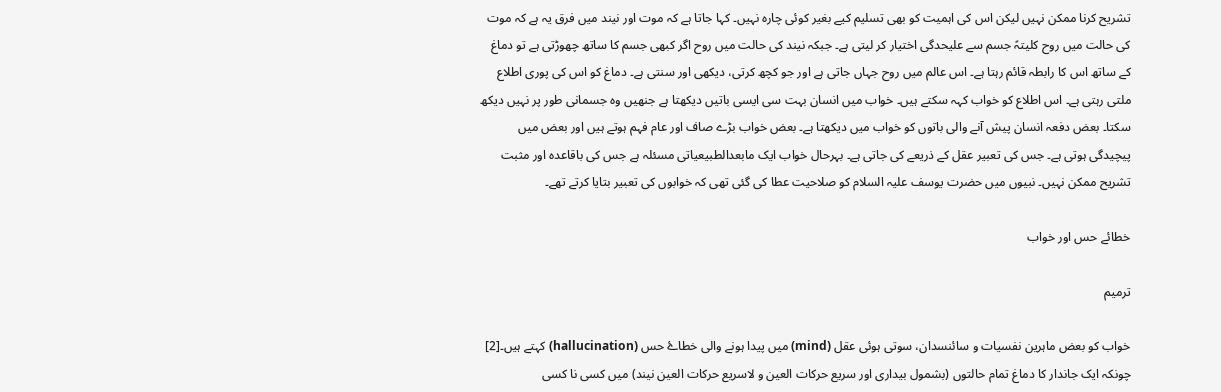تشریح کرنا ممکن نہیں لیکن اس کی اہمیت کو بھی تسلیم کیے بغیر کوئی چارہ نہیں۔ کہا جاتا ہے کہ موت اور نیند میں فرق یہ ہے کہ موت کی حالت میں روح کلیتہً جسم سے علیحدگی اختیار کر لیتی ہے۔ جبکہ نیند کی حالت میں روح اگر کبھی جسم کا ساتھ چھوڑتی ہے تو دماغ کے ساتھ اس کا رابطہ قائم رہتا ہے۔ اس عالم میں روح جہاں جاتی ہے اور جو کچھ کرتی، دیکھی اور سنتی ہے۔ دماغ کو اس کی پوری اطلاع ملتی رہتی ہے۔ اس اطلاع کو خواب کہہ سکتے ہیں۔ خواب میں انسان بہت سی ایسی باتیں دیکھتا ہے جنھیں وہ جسمانی طور پر نہیں دیکھ سکتا۔ بعض دفعہ انسان پیش آنے والی باتوں کو خواب میں دیکھتا ہے۔ بعض خواب بڑے صاف اور عام فہم ہوتے ہیں اور بعض میں پیچیدگی ہوتی ہے۔ جس کی تعبیر عقل کے ذریعے کی جاتی ہے۔ بہرحال خواب ایک مابعدالطبیعیاتی مسئلہ ہے جس کی باقاعدہ اور مثبت تشریح ممکن نہیں۔ نبیوں میں حضرت یوسف علیہ السلام کو صلاحیت عطا کی گئی تھی کہ خوابوں کی تعبیر بتایا کرتے تھے۔

خطائے حس اور خواب

ترمیم

خواب کو بعض ماہرین نفسیات و سائنسدان، سوتی ہوئی عقل (mind) میں پیدا ہونے والی خطاۓ حس (hallucination) کہتے ہیں۔[2] چونکہ ایک جاندار کا دماغ تمام حالتوں (بشمول بیداری اور سریع حرکات العین و لاسریع حرکات العین نیند) میں کسی نا کسی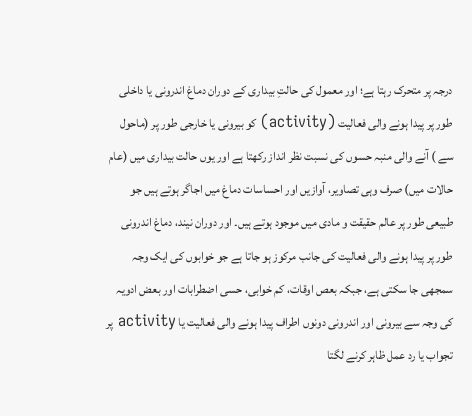درجہ پر متحرک رہتا ہے؛ اور معمول کی حالتِ بیداری کے دوران دماغ اندرونی یا داخلی طور پر پیدا ہونے والی فعالیت (activity) کو بیرونی یا خارجی طور پر (ماحول سے ) آنے والی منبہ حسوں کی نسبت نظر انداز رکھتا ہے اور یوں حالت بیداری میں (عام حالات میں) صرف وہی تصاویر، آوازیں اور احساسات دماغ میں اجاگر ہوتے ہیں جو طبیعی طور پر عالم حقیقت و مادی میں موجود ہوتے ہیں۔ اور دوران نیند، دماغ اندرونی طور پر پیدا ہونے والی فعالیت کی جانب مرکوز ہو جاتا ہے جو خوابوں کی ایک وجہ سمجھی جا سکتی ہے، جبکہ بعص اوقات، کم خوابی، حسی اضطرابات اور بعض ادویہ کی وجہ سے بیرونی اور اندرونی دونوں اطراف پیدا ہونے والی فعالیت یا activity پر تجواب یا رد عمل ظاہر کرنے لگتا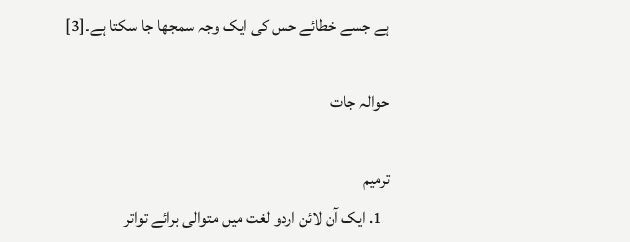ہے جسے خطائے حس کی ایک وجہ سمجھا جا سکتا ہے۔[3]

حوالہ جات

ترمیم
  1. ایک آن لائن اردو لغت میں متوالی برائے تواتر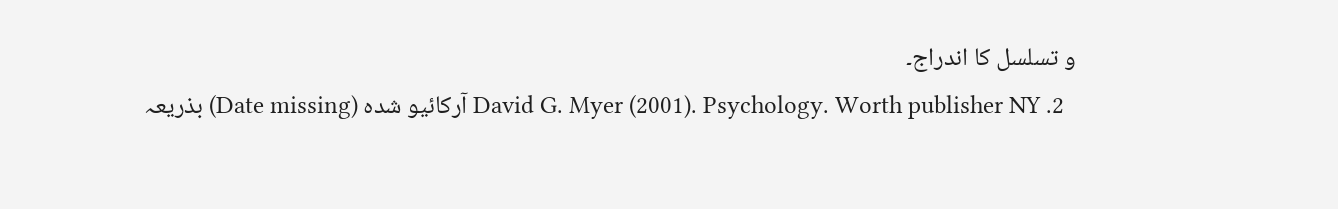و تسلسل کا اندراج۔
  2. David G. Myer (2001). Psychology. Worth publisher NY آرکائیو شدہ (Date missing) بذریعہ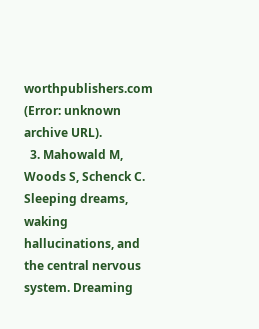worthpublishers.com (Error: unknown archive URL).
  3. Mahowald M, Woods S, Schenck C. Sleeping dreams, waking hallucinations, and the central nervous system. Dreaming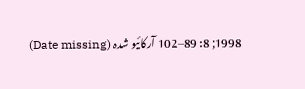1998; 8: 89–102 آرکائیو شدہ (Date missing)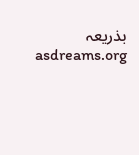بذریعہ asdreams.org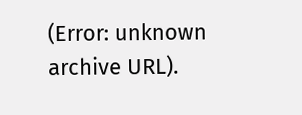(Error: unknown archive URL).